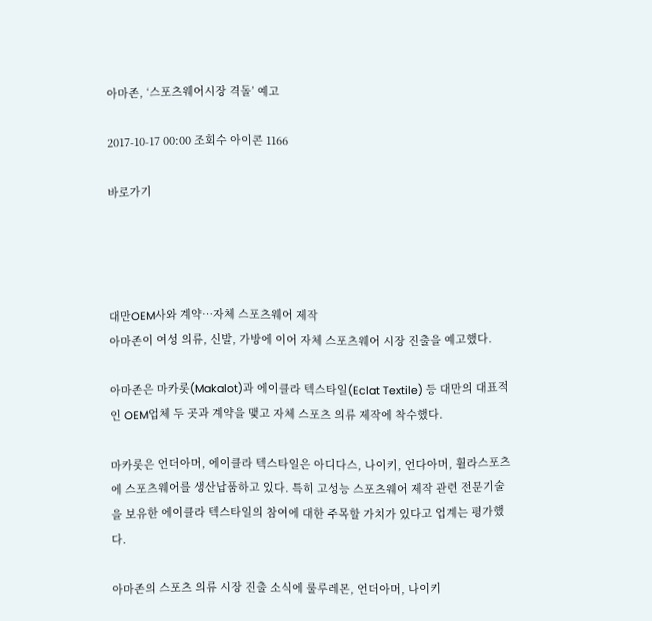아마존, ‘스포츠웨어시장 격돌’ 예고

2017-10-17 00:00 조회수 아이콘 1166

바로가기




대만OEM사와 계약…자체 스포츠웨어 제작
아마존이 여성 의류, 신발, 가방에 이어 자체 스포츠웨어 시장 진출을 예고했다.

아마존은 마카롯(Makalot)과 에이클라 텍스타일(Eclat Textile) 등 대만의 대표적인 OEM업체 두 곳과 계약을 맺고 자체 스포츠 의류 제작에 착수했다.

마카롯은 언더아머, 에이클라 텍스타일은 아디다스, 나이키, 언다아머, 휠라스포츠에 스포츠웨어를 생산납품하고 있다. 특히 고성능 스포츠웨어 제작 관련 전문기술을 보유한 에이클라 텍스타일의 참여에 대한 주목할 가치가 있다고 업계는 평가했다.

아마존의 스포츠 의류 시장 진출 소식에 룰루레몬, 언더아머, 나이키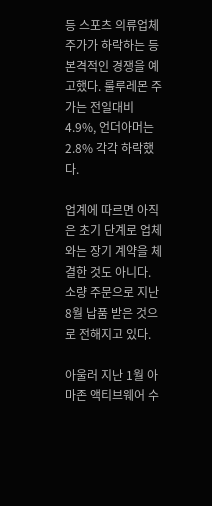등 스포츠 의류업체 주가가 하락하는 등 본격적인 경쟁을 예고했다. 룰루레몬 주가는 전일대비 4.9%, 언더아머는 2.8% 각각 하락했다.

업계에 따르면 아직은 초기 단계로 업체와는 장기 계약을 체결한 것도 아니다. 소량 주문으로 지난 8월 납품 받은 것으로 전해지고 있다.

아울러 지난 1월 아마존 액티브웨어 수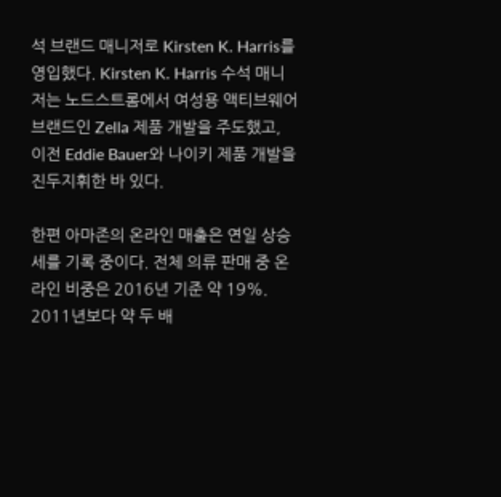석 브랜드 매니저로 Kirsten K. Harris를 영입했다. Kirsten K. Harris 수석 매니저는 노드스트롬에서 여성용 액티브웨어 브랜드인 Zella 제품 개발을 주도했고, 이전 Eddie Bauer와 나이키 제품 개발을 진두지휘한 바 있다.

한편 아마존의 온라인 매출은 연일 상승세를 기록 중이다. 전체 의류 판매 중 온라인 비중은 2016년 기준 약 19%. 2011년보다 약 두 배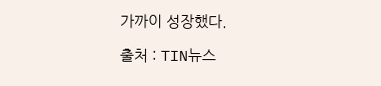가까이 성장했다.

출처 : TIN뉴스